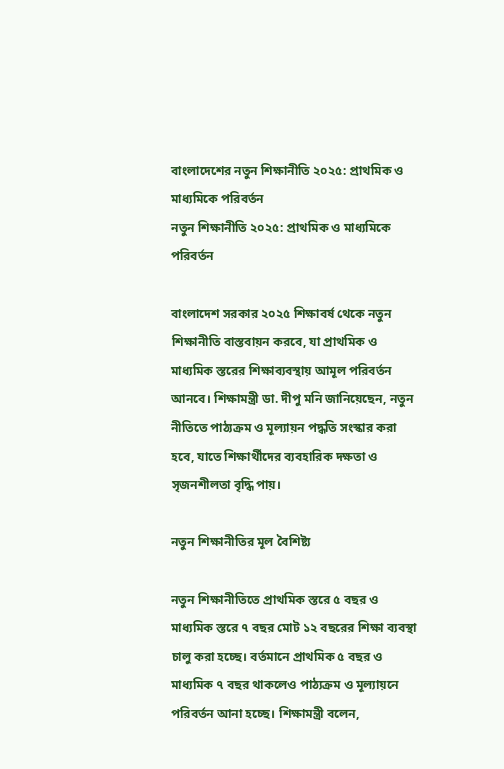বাংলাদেশের নতুন শিক্ষানীতি ২০২৫: প্রাথমিক ও মাধ্যমিকে পরিবর্তন
নতুন শিক্ষানীতি ২০২৫: প্রাথমিক ও মাধ্যমিকে পরিবর্তন

বাংলাদেশ সরকার ২০২৫ শিক্ষাবর্ষ থেকে নতুন শিক্ষানীতি বাস্তবায়ন করবে, যা প্রাথমিক ও মাধ্যমিক স্তরের শিক্ষাব্যবস্থায় আমূল পরিবর্তন আনবে। শিক্ষামন্ত্রী ডা. দীপু মনি জানিয়েছেন, নতুন নীতিতে পাঠ্যক্রম ও মূল্যায়ন পদ্ধতি সংস্কার করা হবে, যাতে শিক্ষার্থীদের ব্যবহারিক দক্ষতা ও সৃজনশীলতা বৃদ্ধি পায়।

নতুন শিক্ষানীতির মূল বৈশিষ্ট্য

নতুন শিক্ষানীতিতে প্রাথমিক স্তরে ৫ বছর ও মাধ্যমিক স্তরে ৭ বছর মোট ১২ বছরের শিক্ষা ব্যবস্থা চালু করা হচ্ছে। বর্তমানে প্রাথমিক ৫ বছর ও মাধ্যমিক ৭ বছর থাকলেও পাঠ্যক্রম ও মূল্যায়নে পরিবর্তন আনা হচ্ছে। শিক্ষামন্ত্রী বলেন,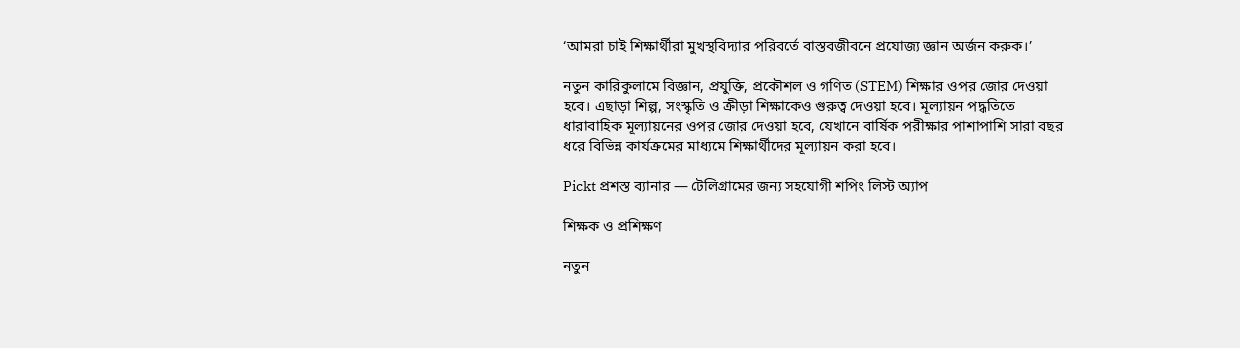‘আমরা চাই শিক্ষার্থীরা মুখস্থবিদ্যার পরিবর্তে বাস্তবজীবনে প্রযোজ্য জ্ঞান অর্জন করুক।’

নতুন কারিকুলামে বিজ্ঞান, প্রযুক্তি, প্রকৌশল ও গণিত (STEM) শিক্ষার ওপর জোর দেওয়া হবে। এছাড়া শিল্প, সংস্কৃতি ও ক্রীড়া শিক্ষাকেও গুরুত্ব দেওয়া হবে। মূল্যায়ন পদ্ধতিতে ধারাবাহিক মূল্যায়নের ওপর জোর দেওয়া হবে, যেখানে বার্ষিক পরীক্ষার পাশাপাশি সারা বছর ধরে বিভিন্ন কার্যক্রমের মাধ্যমে শিক্ষার্থীদের মূল্যায়ন করা হবে।

Pickt প্রশস্ত ব্যানার — টেলিগ্রামের জন্য সহযোগী শপিং লিস্ট অ্যাপ

শিক্ষক ও প্রশিক্ষণ

নতুন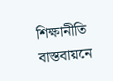শিক্ষানীতি বাস্তবায়নে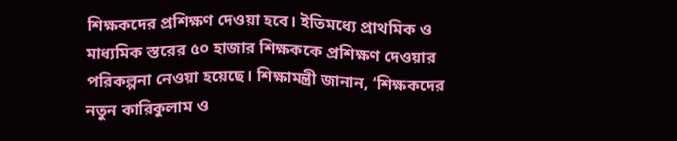শিক্ষকদের প্রশিক্ষণ দেওয়া হবে। ইতিমধ্যে প্রাথমিক ও মাধ্যমিক স্তরের ৫০ হাজার শিক্ষককে প্রশিক্ষণ দেওয়ার পরিকল্পনা নেওয়া হয়েছে। শিক্ষামন্ত্রী জানান, ‘শিক্ষকদের নতুন কারিকুলাম ও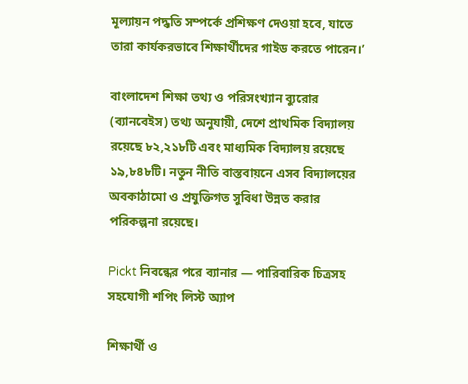মূল্যায়ন পদ্ধতি সম্পর্কে প্রশিক্ষণ দেওয়া হবে, যাতে তারা কার্যকরভাবে শিক্ষার্থীদের গাইড করতে পারেন।’

বাংলাদেশ শিক্ষা তথ্য ও পরিসংখ্যান ব্যুরোর (ব্যানবেইস) তথ্য অনুযায়ী, দেশে প্রাথমিক বিদ্যালয় রয়েছে ৮২,২১৮টি এবং মাধ্যমিক বিদ্যালয় রয়েছে ১৯,৮৪৮টি। নতুন নীতি বাস্তবায়নে এসব বিদ্যালয়ের অবকাঠামো ও প্রযুক্তিগত সুবিধা উন্নত করার পরিকল্পনা রয়েছে।

Pickt নিবন্ধের পরে ব্যানার — পারিবারিক চিত্রসহ সহযোগী শপিং লিস্ট অ্যাপ

শিক্ষার্থী ও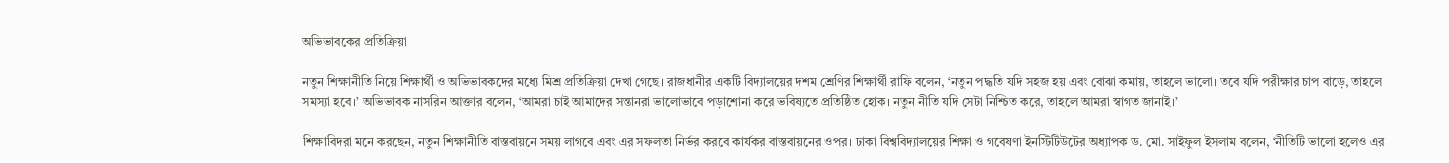অভিভাবকের প্রতিক্রিয়া

নতুন শিক্ষানীতি নিয়ে শিক্ষার্থী ও অভিভাবকদের মধ্যে মিশ্র প্রতিক্রিয়া দেখা গেছে। রাজধানীর একটি বিদ্যালয়ের দশম শ্রেণির শিক্ষার্থী রাফি বলেন, ‘নতুন পদ্ধতি যদি সহজ হয় এবং বোঝা কমায়, তাহলে ভালো। তবে যদি পরীক্ষার চাপ বাড়ে, তাহলে সমস্যা হবে।’ অভিভাবক নাসরিন আক্তার বলেন, ‘আমরা চাই আমাদের সন্তানরা ভালোভাবে পড়াশোনা করে ভবিষ্যতে প্রতিষ্ঠিত হোক। নতুন নীতি যদি সেটা নিশ্চিত করে, তাহলে আমরা স্বাগত জানাই।’

শিক্ষাবিদরা মনে করছেন, নতুন শিক্ষানীতি বাস্তবায়নে সময় লাগবে এবং এর সফলতা নির্ভর করবে কার্যকর বাস্তবায়নের ওপর। ঢাকা বিশ্ববিদ্যালয়ের শিক্ষা ও গবেষণা ইনস্টিটিউটের অধ্যাপক ড. মো. সাইফুল ইসলাম বলেন, ‘নীতিটি ভালো হলেও এর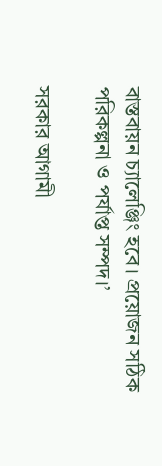বাস্তবায়ন চ্যালেঞ্জিং হবে। প্রয়োজন সঠিক পরিকল্পনা ও পর্যাপ্ত সম্পদ।’

সরকার আগামী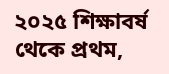২০২৫ শিক্ষাবর্ষ থেকে প্রথম,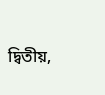দ্বিতীয়,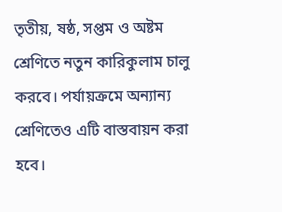তৃতীয়, ষষ্ঠ, সপ্তম ও অষ্টম শ্রেণিতে নতুন কারিকুলাম চালু করবে। পর্যায়ক্রমে অন্যান্য শ্রেণিতেও এটি বাস্তবায়ন করা হবে।